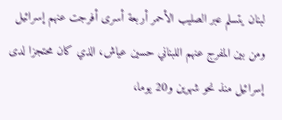لبنان يتسلم عبر الصليب الأحمر أربعة أسرى أفرجت عنهم إسرائيل
ومن بين المفرج عنهم اللبناني حسين عياش، الذي كان محتجزا لدى إسرائيل منذ نحو شهرين و20 يوما،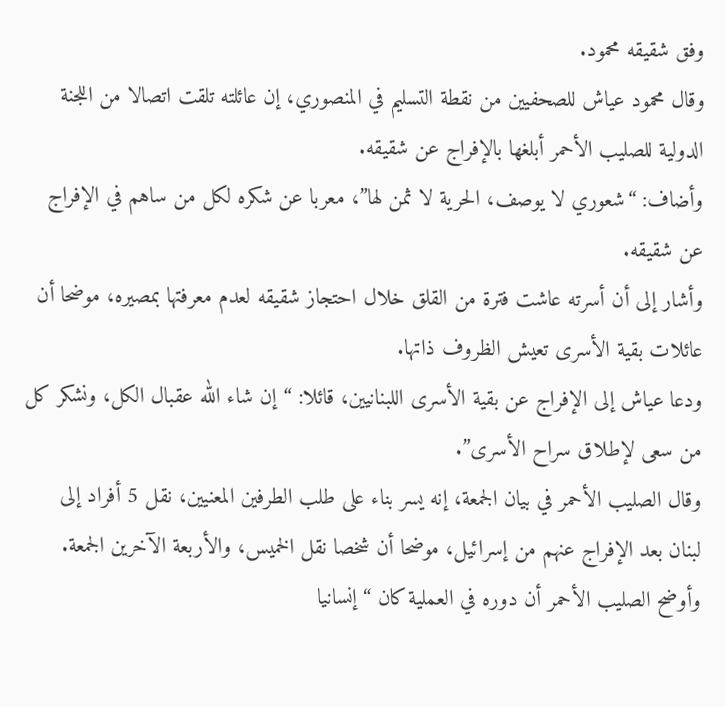وفق شقيقه محمود.
وقال محمود عياش للصحفيين من نقطة التسليم في المنصوري، إن عائلته تلقت اتصالا من اللجنة الدولية للصليب الأحمر أبلغها بالإفراج عن شقيقه.
وأضاف: “شعوري لا يوصف، الحرية لا ثمن لها”، معربا عن شكره لكل من ساهم في الإفراج عن شقيقه.
وأشار إلى أن أسرته عاشت فترة من القلق خلال احتجاز شقيقه لعدم معرفتها بمصيره، موضحا أن عائلات بقية الأسرى تعيش الظروف ذاتها.
ودعا عياش إلى الإفراج عن بقية الأسرى اللبنانيين، قائلا: “إن شاء الله عقبال الكل، ونشكر كل من سعى لإطلاق سراح الأسرى”.
وقال الصليب الأحمر في بيان الجمعة، إنه يسر بناء على طلب الطرفين المعنيين، نقل 5 أفراد إلى لبنان بعد الإفراج عنهم من إسرائيل، موضحا أن شخصا نقل الخميس، والأربعة الآخرين الجمعة.
وأوضح الصليب الأحمر أن دوره في العملية كان “إنسانيا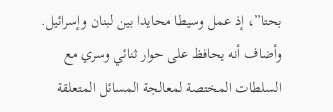بحتا”، إذ عمل وسيطا محايدا بين لبنان وإسرائيل.
وأضاف أنه يحافظ على حوار ثنائي وسري مع السلطات المختصة لمعالجة المسائل المتعلقة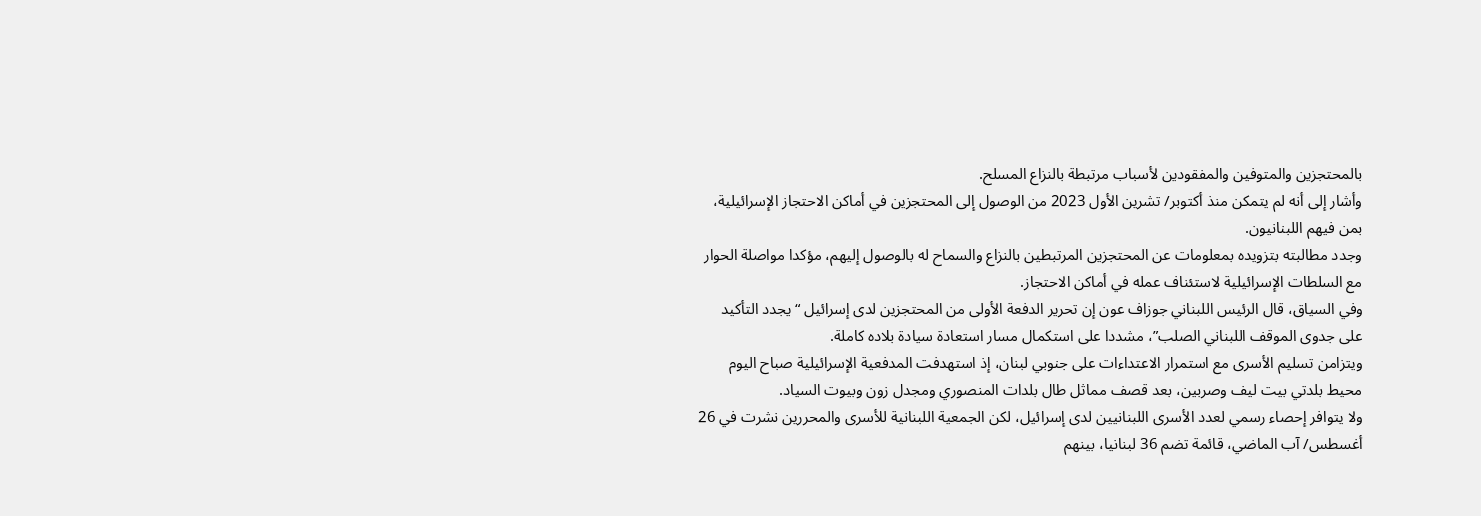بالمحتجزين والمتوفين والمفقودين لأسباب مرتبطة بالنزاع المسلح.
وأشار إلى أنه لم يتمكن منذ أكتوبر/ تشرين الأول 2023 من الوصول إلى المحتجزين في أماكن الاحتجاز الإسرائيلية، بمن فيهم اللبنانيون.
وجدد مطالبته بتزويده بمعلومات عن المحتجزين المرتبطين بالنزاع والسماح له بالوصول إليهم، مؤكدا مواصلة الحوار مع السلطات الإسرائيلية لاستئناف عمله في أماكن الاحتجاز.
وفي السياق، قال الرئيس اللبناني جوزاف عون إن تحرير الدفعة الأولى من المحتجزين لدى إسرائيل “يجدد التأكيد على جدوى الموقف اللبناني الصلب”، مشددا على استكمال مسار استعادة سيادة بلاده كاملة.
ويتزامن تسليم الأسرى مع استمرار الاعتداءات على جنوبي لبنان، إذ استهدفت المدفعية الإسرائيلية صباح اليوم محيط بلدتي بيت ليف وصربين، بعد قصف مماثل طال بلدات المنصوري ومجدل زون وبيوت السياد.
ولا يتوافر إحصاء رسمي لعدد الأسرى اللبنانيين لدى إسرائيل، لكن الجمعية اللبنانية للأسرى والمحررين نشرت في 26 أغسطس/ آب الماضي، قائمة تضم 36 لبنانيا، بينهم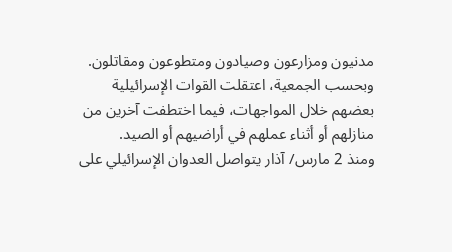مدنيون ومزارعون وصيادون ومتطوعون ومقاتلون.
وبحسب الجمعية، اعتقلت القوات الإسرائيلية بعضهم خلال المواجهات، فيما اختطفت آخرين من منازلهم أو أثناء عملهم في أراضيهم أو الصيد.
ومنذ 2 مارس/ آذار يتواصل العدوان الإسرائيلي على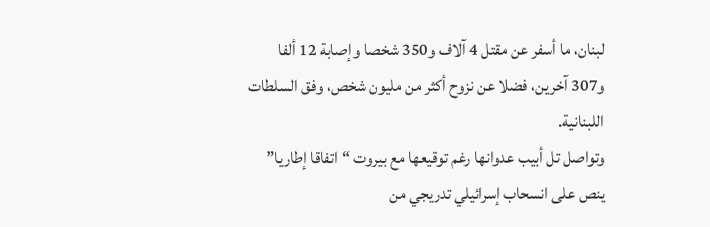لبنان، ما أسفر عن مقتل 4 آلاف و350 شخصا وإصابة 12 ألفا و307 آخرين، فضلا عن نزوح أكثر من مليون شخص، وفق السلطات اللبنانية.
وتواصل تل أبيب عدوانها رغم توقيعها مع بيروت “اتفاقا إطاريا” ينص على انسحاب إسرائيلي تدريجي من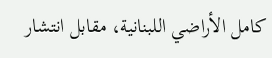كامل الأراضي اللبنانية، مقابل انتشار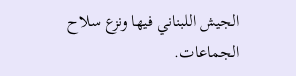الجيش اللبناني فيها ونزع سلاح الجماعات.